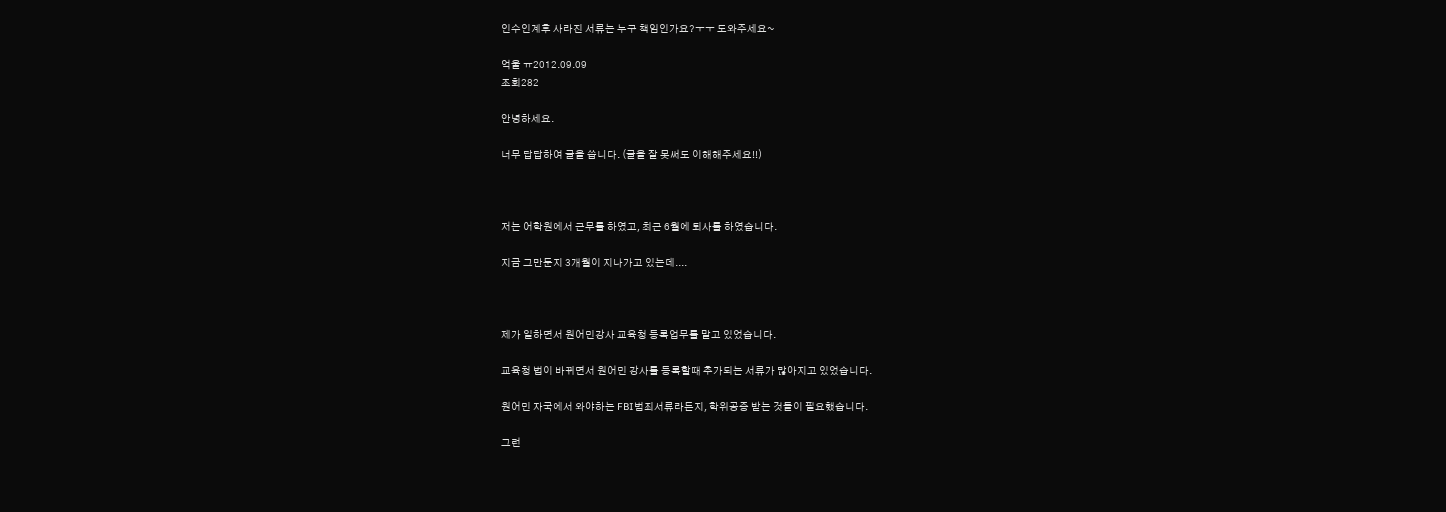인수인계후 사라진 서류는 누구 책임인가요?ㅜㅜ 도와주세요~

억울 ㅠ2012.09.09
조회282

안녕하세요.

너무 답답하여 글을 씁니다. (글을 잘 못써도 이해해주세요!!)



저는 어학원에서 근무를 하였고, 최근 6월에 퇴사를 하였습니다.

지금 그만둔지 3개월이 지나가고 있는데....



제가 일하면서 원어민강사 교육청 등록업무를 맡고 있었습니다.

교육청 법이 바뀌면서 원어민 강사를 등록할때 추가되는 서류가 많아지고 있었습니다.

원어민 자국에서 와야하는 FBI범죄서류라든지, 학위공증 받는 것들이 필요했습니다.

그런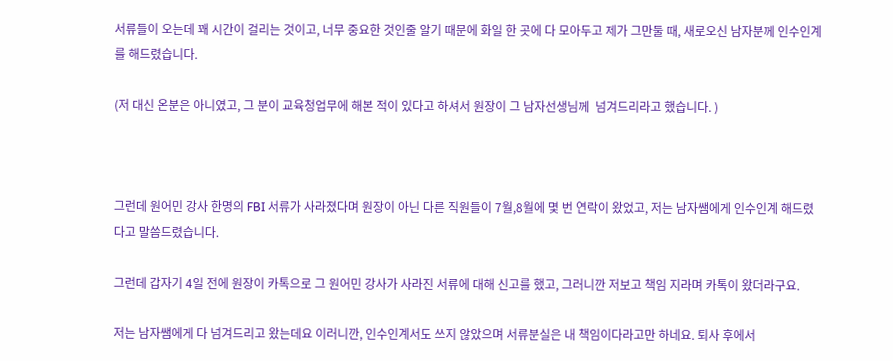서류들이 오는데 꽤 시간이 걸리는 것이고, 너무 중요한 것인줄 알기 때문에 화일 한 곳에 다 모아두고 제가 그만둘 때, 새로오신 남자분께 인수인계를 해드렸습니다.

(저 대신 온분은 아니였고, 그 분이 교육청업무에 해본 적이 있다고 하셔서 원장이 그 남자선생님께  넘겨드리라고 했습니다. )



그런데 원어민 강사 한명의 FBI 서류가 사라졌다며 원장이 아닌 다른 직원들이 7월,8월에 몇 번 연락이 왔었고, 저는 남자쌤에게 인수인계 해드렸다고 말씀드렸습니다.

그런데 갑자기 4일 전에 원장이 카톡으로 그 원어민 강사가 사라진 서류에 대해 신고를 했고, 그러니깐 저보고 책임 지라며 카톡이 왔더라구요.

저는 남자쌤에게 다 넘겨드리고 왔는데요 이러니깐, 인수인계서도 쓰지 않았으며 서류분실은 내 책임이다라고만 하네요. 퇴사 후에서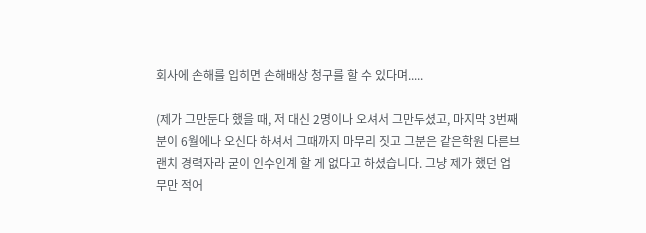회사에 손해를 입히면 손해배상 청구를 할 수 있다며.....

(제가 그만둔다 했을 때, 저 대신 2명이나 오셔서 그만두셨고, 마지막 3번째 분이 6월에나 오신다 하셔서 그때까지 마무리 짓고 그분은 같은학원 다른브랜치 경력자라 굳이 인수인계 할 게 없다고 하셨습니다. 그냥 제가 했던 업무만 적어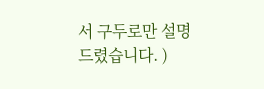서 구두로만 설명드렸습니다. )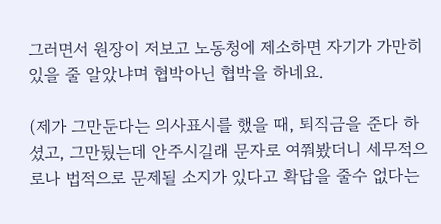그러면서 원장이 저보고 노동청에 제소하면 자기가 가만히 있을 줄 알았냐며 협박아닌 협박을 하네요.

(제가 그만둔다는 의사표시를 했을 때, 퇴직금을 준다 하셨고, 그만뒀는데 안주시길래 문자로 여쭤봤더니 세무적으로나 법적으로 문제될 소지가 있다고 확답을 줄수 없다는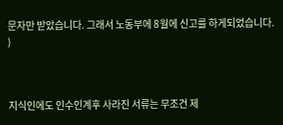문자만 받았습니다. 그래서 노동부에 8월에 신고를 하게되었습니다. )



지식인에도 인수인계후 사라진 서류는 무조건 제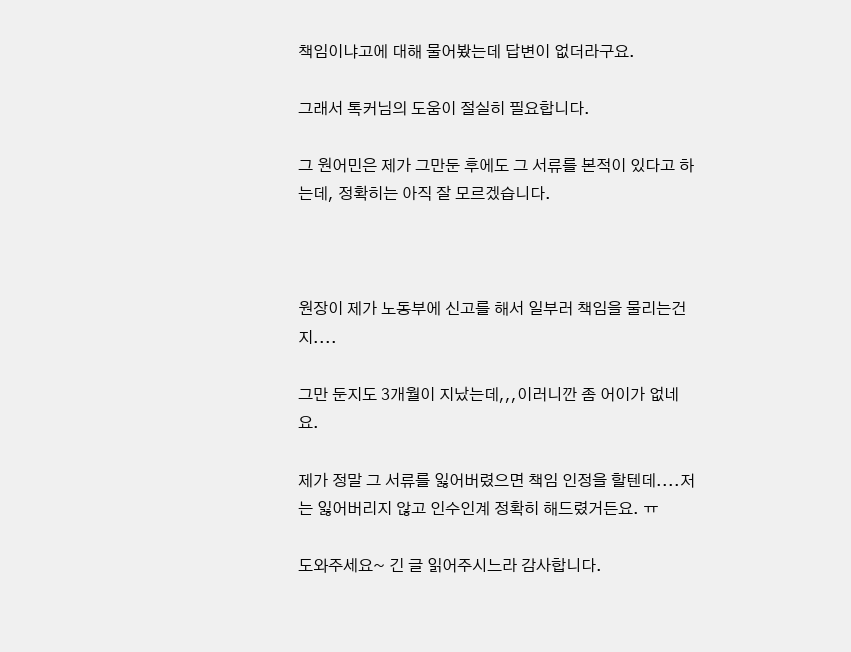책임이냐고에 대해 물어봤는데 답변이 없더라구요.

그래서 톡커님의 도움이 절실히 필요합니다.

그 원어민은 제가 그만둔 후에도 그 서류를 본적이 있다고 하는데, 정확히는 아직 잘 모르겠습니다.



원장이 제가 노동부에 신고를 해서 일부러 책임을 물리는건지....

그만 둔지도 3개월이 지났는데,,,이러니깐 좀 어이가 없네요.

제가 정말 그 서류를 잃어버렸으면 책임 인정을 할텐데....저는 잃어버리지 않고 인수인계 정확히 해드렸거든요. ㅠ

도와주세요~ 긴 글 읽어주시느라 감사합니다.